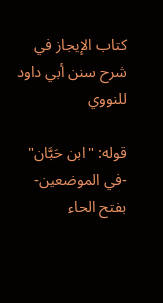كتاب الإيجاز في شرح سنن أبي داود للنووي

قوله: "ابن حَبَّان" -في الموضعين- بفتح الحاء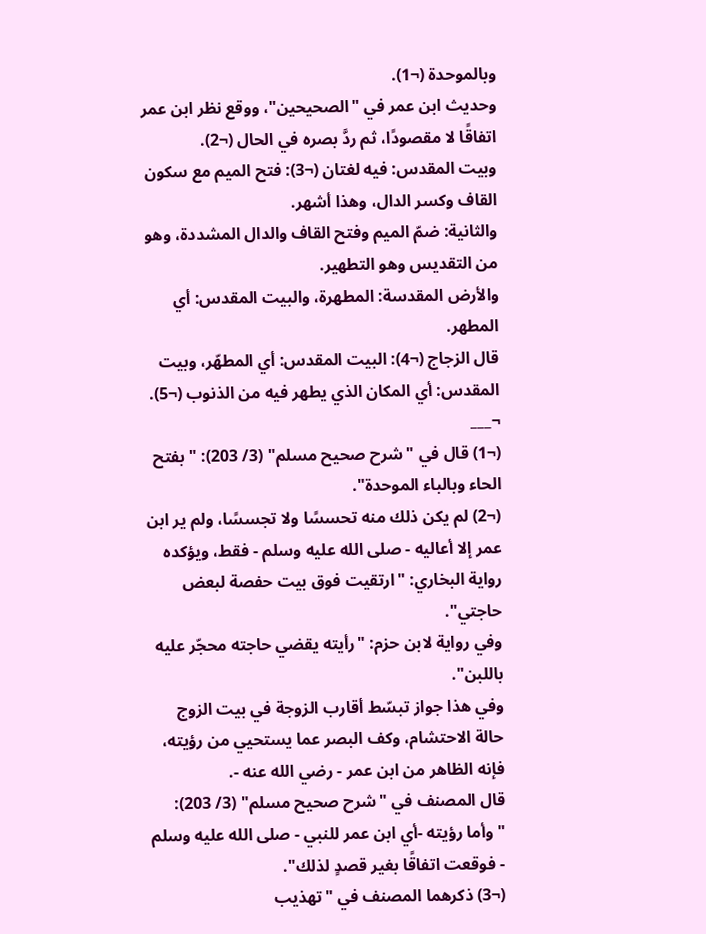وبالموحدة (¬1).
وحديث ابن عمر في "الصحيحين"، ووقع نظر ابن عمر اتفاقًا لا مقصودًا، ثم ردَّ بصره في الحال (¬2).
وبيت المقدس: فيه لغتان (¬3): فتح الميم مع سكون القاف وكسر الدال، وهذا أشهر.
والثانية: ضمّ الميم وفتح القاف والدال المشددة، وهو من التقديس وهو التطهير.
والأرض المقدسة: المطهرة، والبيت المقدس: أي المطهر.
قال الزجاج (¬4): البيت المقدس: أي المطهّر، وبيت المقدس: أي المكان الذي يطهر فيه من الذنوب (¬5).
¬___
(¬1) قال في "شرح صحيح مسلم" (3/ 203): "بفتح الحاء وبالباء الموحدة".
(¬2) لم يكن ذلك منه تحسسًا ولا تجسسًا، ولم ير ابن عمر إلا أعاليه - صلى الله عليه وسلم - فقط، ويؤكده رواية البخاري: "ارتقيت فوق بيت حفصة لبعض حاجتي".
وفي رواية لابن حزم: "رأيته يقضي حاجته محجّر عليه باللبن".
وفي هذا جواز تبسّط أقارب الزوجة في بيت الزوج حالة الاحتشام، وكف البصر عما يستحيي من رؤيته، فإنه الظاهر من ابن عمر - رضي الله عنه -.
قال المصنف في "شرح صحيح مسلم" (3/ 203): "وأما رؤيته -أي ابن عمر للنبي - صلى الله عليه وسلم - فوقعت اتفاقًا بغير قصدٍ لذلك".
(¬3) ذكرهما المصنف في "تهذيب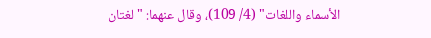الأسماء واللغات" (4/ 109)، وقال عنهما: "لغتان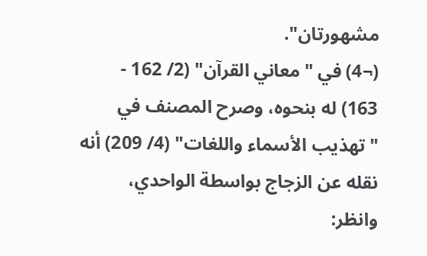مشهورتان".
(¬4) في "معاني القرآن" (2/ 162 - 163) له بنحوه، وصرح المصنف في "تهذيب الأسماء واللغات" (4/ 209) أنه نقله عن الزجاج بواسطة الواحدي، وانظر: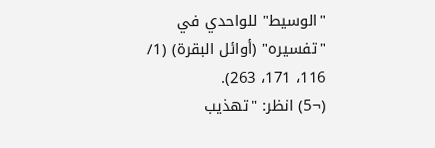"الوسيط" للواحدي في "تفسيره" (أوائل البقرة) (1/ 116، 171، 263).
(¬5) انظر: "تهذيب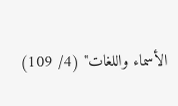الأسماء واللغات" (4/ 109)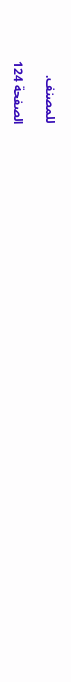للمصنف.

الصفحة 124